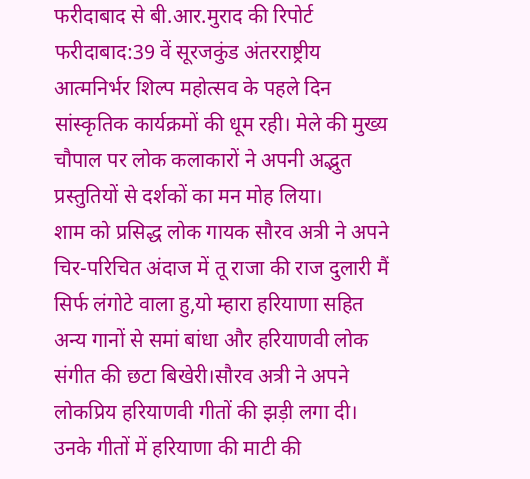फरीदाबाद से बी.आर.मुराद की रिपोर्ट
फरीदाबाद:39 वें सूरजकुंड अंतरराष्ट्रीय आत्मनिर्भर शिल्प महोत्सव के पहले दिन सांस्कृतिक कार्यक्रमों की धूम रही। मेले की मुख्य चौपाल पर लोक कलाकारों ने अपनी अद्भुत प्रस्तुतियों से दर्शकों का मन मोह लिया।
शाम को प्रसिद्ध लोक गायक सौरव अत्री ने अपने चिर-परिचित अंदाज में तू राजा की राज दुलारी मैं सिर्फ लंगोटे वाला हु,यो म्हारा हरियाणा सहित अन्य गानों से समां बांधा और हरियाणवी लोक संगीत की छटा बिखेरी।सौरव अत्री ने अपने लोकप्रिय हरियाणवी गीतों की झड़ी लगा दी।
उनके गीतों में हरियाणा की माटी की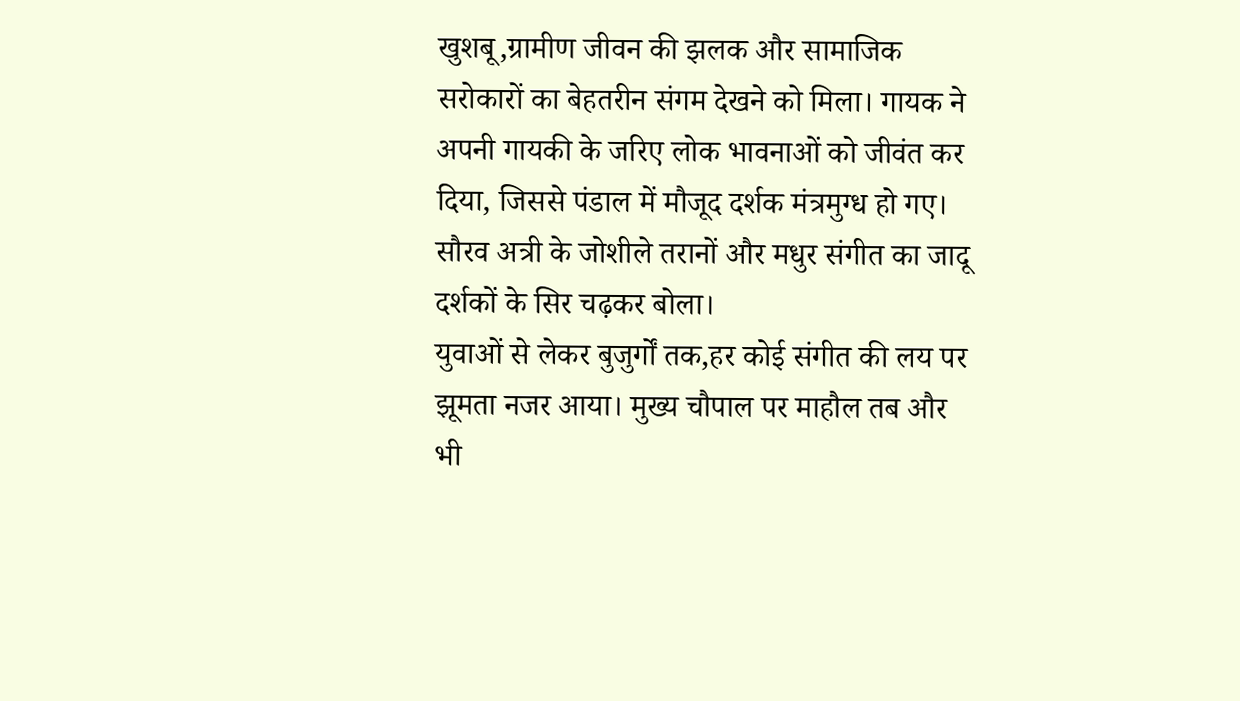खुशबू,ग्रामीण जीवन की झलक और सामाजिक सरोकारों का बेहतरीन संगम देखने को मिला। गायक ने अपनी गायकी के जरिए लोक भावनाओं को जीवंत कर दिया, जिससे पंडाल में मौजूद दर्शक मंत्रमुग्ध हो गए। सौरव अत्री के जोशीले तरानों और मधुर संगीत का जादू दर्शकों के सिर चढ़कर बोला।
युवाओं से लेकर बुजुर्गों तक,हर कोई संगीत की लय पर झूमता नजर आया। मुख्य चौपाल पर माहौल तब और भी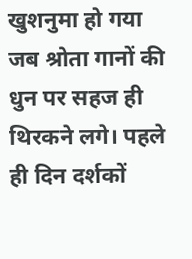खुशनुमा हो गया जब श्रोता गानों की धुन पर सहज ही थिरकने लगे। पहले ही दिन दर्शकों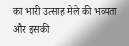का भारी उत्साह मेले की भव्यता और इसकी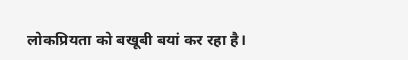लोकप्रियता को बखूबी बयां कर रहा है।